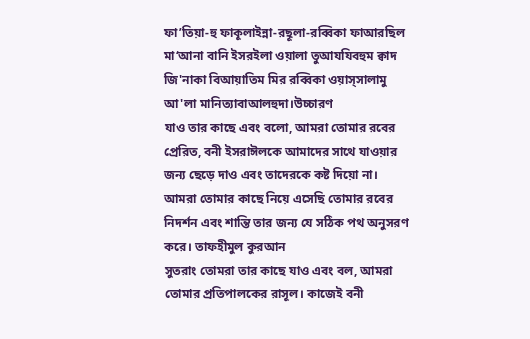ফা’তিয়া-হু ফাকূলাইন্না-রছূলা-রব্বিকা ফাআরছিল মা‘আনা বানি ইসরইলা ওয়ালা তুআযযিবহুম ক্বাদ জি'নাকা বিআয়াতিম মির রব্বিকা ওয়াস্সালামু আ'লা মানিত্যাবাআলহুদা।উচ্চারণ
যাও তার কাছে এবং বলো, আমরা তোমার রবের প্রেরিত, বনী ইসরাঈলকে আমাদের সাথে যাওয়ার জন্য ছেড়ে দাও এবং তাদেরকে কষ্ট দিয়ো না। আমরা তোমার কাছে নিয়ে এসেছি তোমার রবের নিদর্শন এবং শান্তি তার জন্য যে সঠিক পথ অনুসরণ করে। তাফহীমুল কুরআন
সুতরাং তোমরা তার কাছে যাও এবং বল, আমরা তোমার প্রতিপালকের রাসূল। কাজেই বনী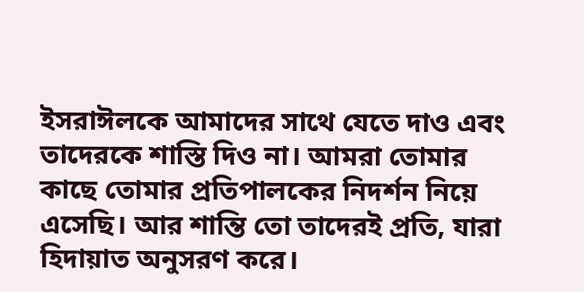ইসরাঈলকে আমাদের সাথে যেতে দাও এবং তাদেরকে শাস্তি দিও না। আমরা তোমার কাছে তোমার প্রতিপালকের নিদর্শন নিয়ে এসেছি। আর শান্তি তো তাদেরই প্রতি, যারা হিদায়াত অনুসরণ করে।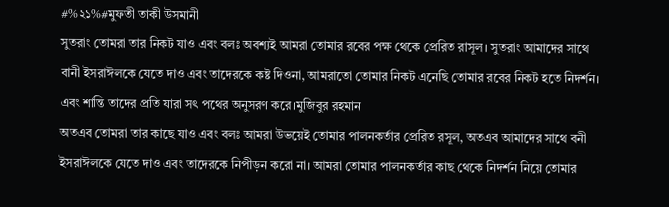#%২১%#মুফতী তাকী উসমানী
সুতরাং তোমরা তার নিকট যাও এবং বলঃ অবশ্যই আমরা তোমার রবের পক্ষ থেকে প্রেরিত রাসূল। সুতরাং আমাদের সাথে বানী ইসরাঈলকে যেতে দাও এবং তাদেরকে কষ্ট দিওনা, আমরাতো তোমার নিকট এনেছি তোমার রবের নিকট হতে নিদর্শন। এবং শান্তি তাদের প্রতি যারা সৎ পথের অনুসরণ করে।মুজিবুর রহমান
অতএব তোমরা তার কাছে যাও এবং বলঃ আমরা উভয়েই তোমার পালনকর্তার প্রেরিত রসূল, অতএব আমাদের সাথে বনী ইসরাঈলকে যেতে দাও এবং তাদেরকে নিপীড়ন করো না। আমরা তোমার পালনকর্তার কাছ থেকে নিদর্শন নিয়ে তোমার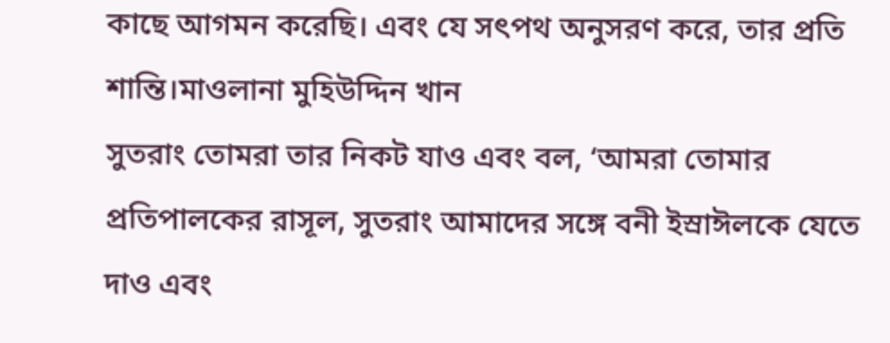কাছে আগমন করেছি। এবং যে সৎপথ অনুসরণ করে, তার প্রতি শান্তি।মাওলানা মুহিউদ্দিন খান
সুতরাং তোমরা তার নিকট যাও এবং বল, ‘আমরা তোমার প্রতিপালকের রাসূল, সুতরাং আমাদের সঙ্গে বনী ইস্রাঈলকে যেতে দাও এবং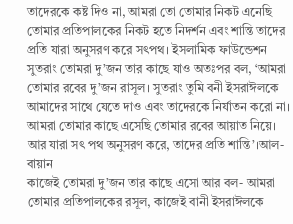তাদেরকে কষ্ট দিও না, আমরা তো তোমার নিকট এনেছি তোমার প্রতিপালকের নিকট হতে নিদর্শন এবং শান্তি তাদের প্রতি যারা অনুসরণ করে সৎপথ। ইসলামিক ফাউন্ডেশন
সুতরাং তোমরা দু’জন তার কাছে যাও অতঃপর বল, ‘আমরা তোমার রবের দু’জন রাসূল। সুতরাং তুমি বনী ইসরাঈলকে আমাদের সাথে যেতে দাও এবং তাদেরকে নির্যাতন করো না। আমরা তোমার কাছে এসেছি তোমার রবের আয়াত নিয়ে। আর যারা সৎ পথ অনুসরণ করে, তাদের প্রতি শান্তি’।আল-বায়ান
কাজেই তোমরা দু’জন তার কাছে এসো আর বল- আমরা তোমার প্রতিপালকের রসূল, কাজেই বানী ইসরাঈলকে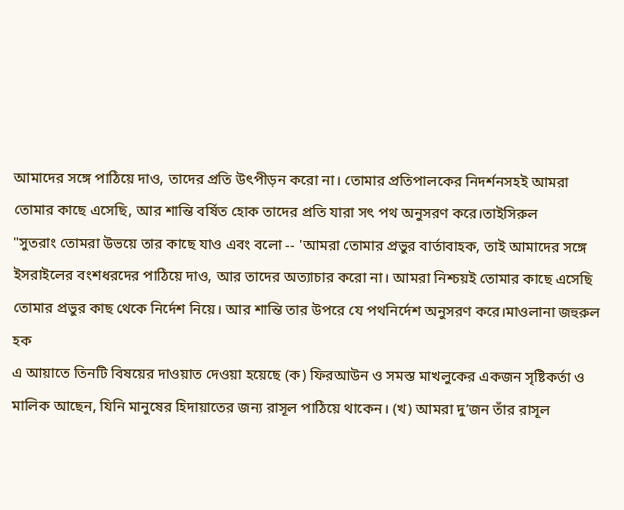আমাদের সঙ্গে পাঠিয়ে দাও, তাদের প্রতি উৎপীড়ন করো না। তোমার প্রতিপালকের নিদর্শনসহই আমরা তোমার কাছে এসেছি, আর শান্তি বর্ষিত হোক তাদের প্রতি যারা সৎ পথ অনুসরণ করে।তাইসিরুল
"সুতরাং তোমরা উভয়ে তার কাছে যাও এবং বলো -- 'আমরা তোমার প্রভুর বার্তাবাহক, তাই আমাদের সঙ্গে ইসরাইলের বংশধরদের পাঠিয়ে দাও, আর তাদের অত্যাচার করো না। আমরা নিশ্চয়ই তোমার কাছে এসেছি তোমার প্রভুর কাছ থেকে নির্দেশ নিয়ে। আর শান্তি তার উপরে যে পথনির্দেশ অনুসরণ করে।মাওলানা জহুরুল হক
এ আয়াতে তিনটি বিষয়ের দাওয়াত দেওয়া হয়েছে (ক) ফিরআউন ও সমস্ত মাখলুকের একজন সৃষ্টিকর্তা ও মালিক আছেন, যিনি মানুষের হিদায়াতের জন্য রাসূল পাঠিয়ে থাকেন। (খ) আমরা দু’জন তাঁর রাসূল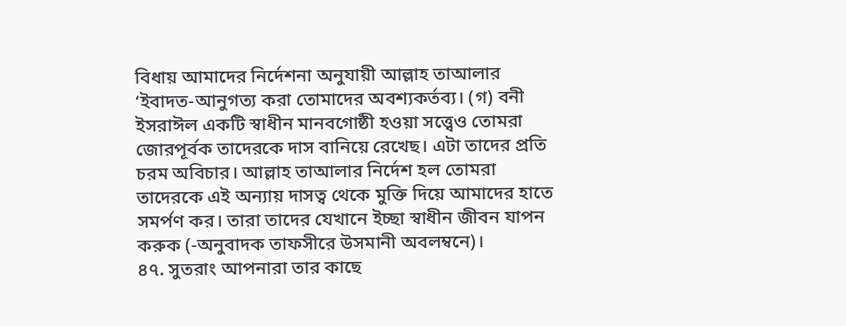বিধায় আমাদের নির্দেশনা অনুযায়ী আল্লাহ তাআলার ‘ইবাদত-আনুগত্য করা তোমাদের অবশ্যকর্তব্য। (গ) বনী ইসরাঈল একটি স্বাধীন মানবগোষ্ঠী হওয়া সত্ত্বেও তোমরা জোরপূর্বক তাদেরকে দাস বানিয়ে রেখেছ। এটা তাদের প্রতি চরম অবিচার। আল্লাহ তাআলার নির্দেশ হল তোমরা তাদেরকে এই অন্যায় দাসত্ব থেকে মুক্তি দিয়ে আমাদের হাতে সমর্পণ কর। তারা তাদের যেখানে ইচ্ছা স্বাধীন জীবন যাপন করুক (-অনুবাদক তাফসীরে উসমানী অবলম্বনে)।
৪৭. সুতরাং আপনারা তার কাছে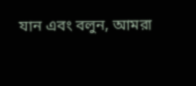যান এবং বলুন, আমরা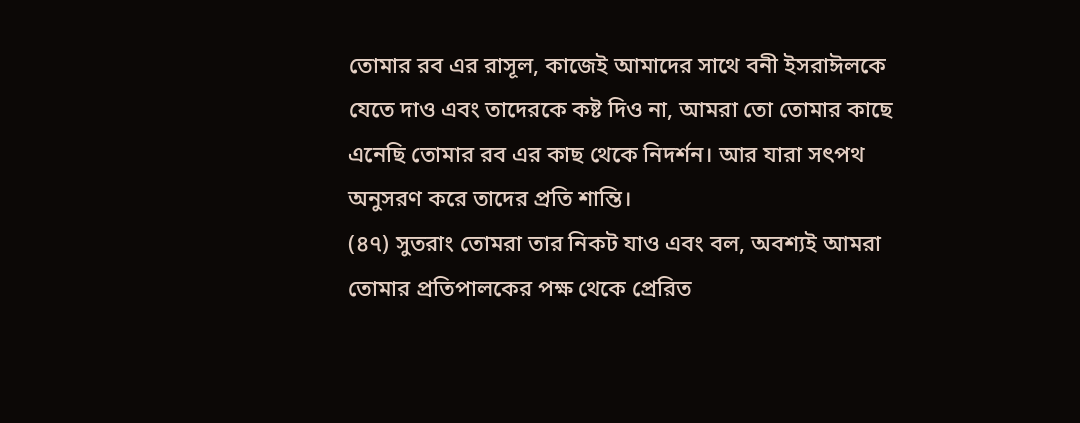তোমার রব এর রাসূল, কাজেই আমাদের সাথে বনী ইসরাঈলকে যেতে দাও এবং তাদেরকে কষ্ট দিও না, আমরা তো তোমার কাছে এনেছি তোমার রব এর কাছ থেকে নিদর্শন। আর যারা সৎপথ অনুসরণ করে তাদের প্রতি শান্তি।
(৪৭) সুতরাং তোমরা তার নিকট যাও এবং বল, অবশ্যই আমরা তোমার প্রতিপালকের পক্ষ থেকে প্রেরিত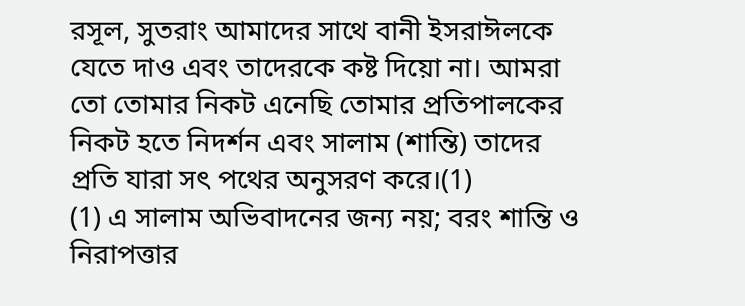রসূল, সুতরাং আমাদের সাথে বানী ইসরাঈলকে যেতে দাও এবং তাদেরকে কষ্ট দিয়ো না। আমরা তো তোমার নিকট এনেছি তোমার প্রতিপালকের নিকট হতে নিদর্শন এবং সালাম (শান্তি) তাদের প্রতি যারা সৎ পথের অনুসরণ করে।(1)
(1) এ সালাম অভিবাদনের জন্য নয়; বরং শান্তি ও নিরাপত্তার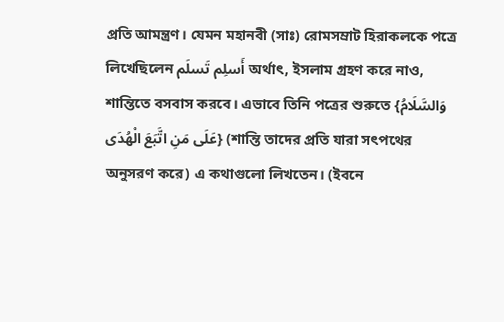প্রতি আমন্ত্রণ। যেমন মহানবী (সাঃ) রোমসম্রাট হিরাকলকে পত্রে লিখেছিলেন أَسلِم تَسلَم অর্থাৎ, ইসলাম গ্রহণ করে নাও, শান্তিতে বসবাস করবে। এভাবে তিনি পত্রের শুরুতে {وَالسَّلَامُ عَلَى مَنِ اتَّبَعَ الْهُدَى} (শান্তি তাদের প্রতি যারা সৎপথের অনুসরণ করে) এ কথাগুলো লিখতেন। (ইবনে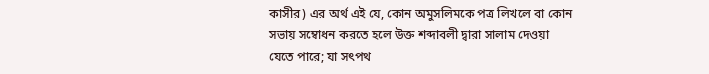কাসীর) এর অর্থ এই যে, কোন অমুসলিমকে পত্র লিখলে বা কোন সভায় সম্বোধন করতে হলে উক্ত শব্দাবলী দ্বারা সালাম দেওয়া যেতে পারে; যা সৎপথ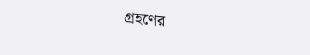গ্রহণের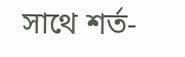সাথে শর্ত-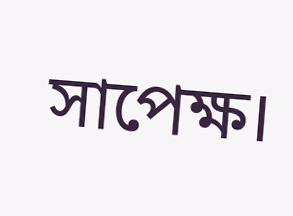সাপেক্ষ।